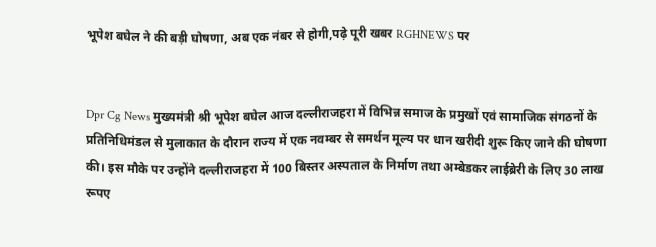भूपेश बघेल ने की बड़ी घोषणा, अब एक नंबर से होगी,पढ़े पूरी खबर RGHNEWS पर


Dpr Cg News मुख्यमंत्री श्री भूपेश बघेल आज दल्लीराजहरा में विभिन्न समाज के प्रमुखों एवं सामाजिक संगठनों के प्रतिनिधिमंडल से मुलाकात के दौरान राज्य में एक नवम्बर से समर्थन मूल्य पर धान खरीदी शुरू किए जाने की घोषणा की। इस मौके पर उन्होंने दल्लीराजहरा में 100 बिस्तर अस्पताल के निर्माण तथा अम्बेडकर लाईब्रेरी के लिए 30 लाख रूपए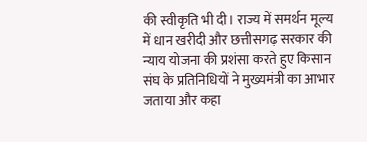की स्वीकृति भी दी। राज्य में समर्थन मूल्य में धान खरीदी और छत्तीसगढ़ सरकार की न्याय योजना की प्रशंसा करते हुए किसान संघ के प्रतिनिधियों ने मुख्यमंत्री का आभार जताया और कहा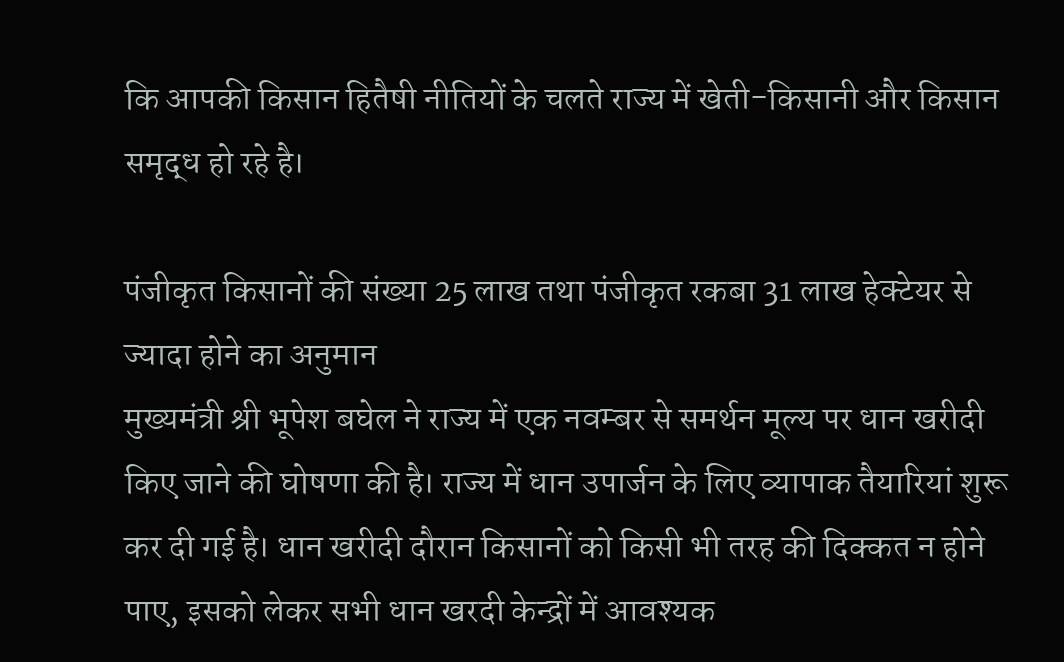कि आपकी किसान हितैषी नीतियों के चलते राज्य में खेती-किसानी और किसान समृद्ध हो रहे है।

पंजीकृत किसानों की संख्या 25 लाख तथा पंजीकृत रकबा 31 लाख हेक्टेयर से ज्यादा होने का अनुमान
मुख्यमंत्री श्री भूपेश बघेल ने राज्य में एक नवम्बर से समर्थन मूल्य पर धान खरीदी किए जाने की घोषणा की है। राज्य में धान उपार्जन के लिए व्यापाक तैयारियां शुरू कर दी गई है। धान खरीदी दौरान किसानों को किसी भी तरह की दिक्कत न होने पाए, इसको लेकर सभी धान खरदी केन्द्रों में आवश्यक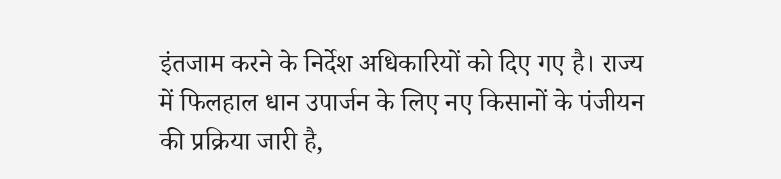इंतजाम करने के निर्देश अधिकारियों को दिए गए है। राज्य में फिलहाल धान उपार्जन के लिए नए किसानों के पंजीयन की प्रक्रिया जारी है,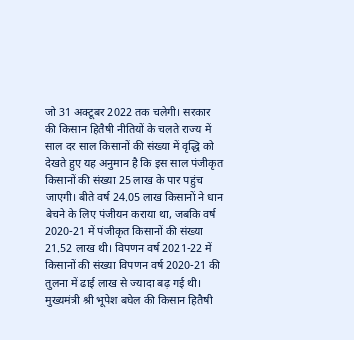जो 31 अक्टूबर 2022 तक चलेगी। सरकार की किसान हितैषी नीतियों के चलते राज्य में साल दर साल किसानों की संख्या में वृद्धि को देखते हुए यह अनुमान है कि इस साल पंजीकृत किसानों की संख्या 25 लाख के पार पहुंच जाएगी। बीते वर्ष 24.05 लाख किसानों ने धान बेचने के लिए पंजीयन कराया था, जबकि वर्ष 2020-21 में पंजीकृत किसानों की संख्या 21.52 लाख थी। विपणन वर्ष 2021-22 में किसानों की संख्या विपणन वर्ष 2020-21 की तुलना में ढाई लाख से ज्यादा बढ़ गई थी।
मुख्यमंत्री श्री भूपेश बघेल की किसान हितैषी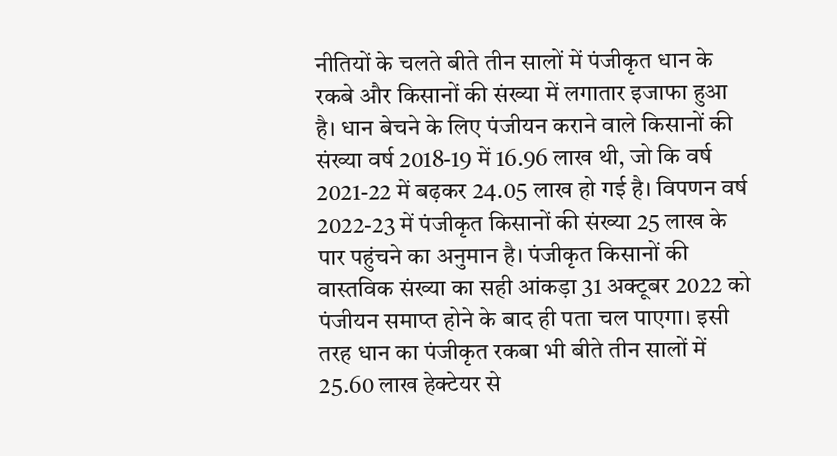नीतियों के चलते बीते तीन सालों में पंजीकृत धान के रकबे और किसानों की संख्या में लगातार इजाफा हुआ है। धान बेचने के लिए पंजीयन कराने वाले किसानों की संख्या वर्ष 2018-19 में 16.96 लाख थी, जो कि वर्ष 2021-22 में बढ़कर 24.05 लाख हो गई है। विपणन वर्ष 2022-23 में पंजीकृत किसानों की संख्या 25 लाख के पार पहुंचने का अनुमान है। पंजीकृत किसानों की वास्तविक संख्या का सही आंकड़ा 31 अक्टूबर 2022 को पंजीयन समाप्त होने के बाद ही पता चल पाएगा। इसी तरह धान का पंजीकृत रकबा भी बीते तीन सालों में 25.60 लाख हेक्टेयर से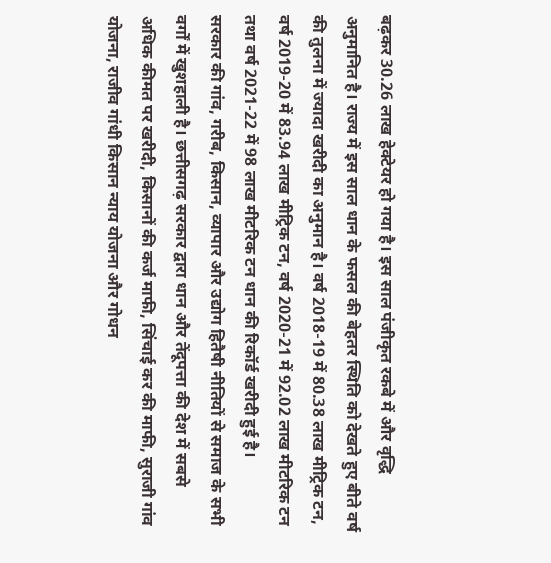बढ़कर 30.26 लाख हेक्टेयर हो गया है। इस साल पंजीकृत रकबे में और वृद्धि अनुमानित है। राज्य में इस साल धान के फसल की बेहतर स्थिति को देखते हुए बीते वर्ष की तुलना में ज्यादा खरीदी का अनुमान है। वर्ष 2018-19 में 80.38 लाख मीट्रिक टन, वर्ष 2019-20 में 83.94 लाख मीट्रिक टन, वर्ष 2020-21 में 92.02 लाख मीटरिक टन तथा वर्ष 2021-22 में 98 लाख मीटरिक टन धान की रिकॉर्ड खरीदी हुई है।
सरकार की गांव, गरीब, किसान, व्यापार और उद्योग हितैषी नीतियों से समाज के सभी वर्गों में खुशहाली है। छत्तीसगढ़ सरकार द्वारा धान और तेंदूपत्ता की देश में सबसे अधिक कीमत पर खरीदी, किसानों की कर्ज माफी, सिंचाई कर की माफी, सुराजी गांव योजना, राजीव गांधी किसान न्याय योजना और गोधन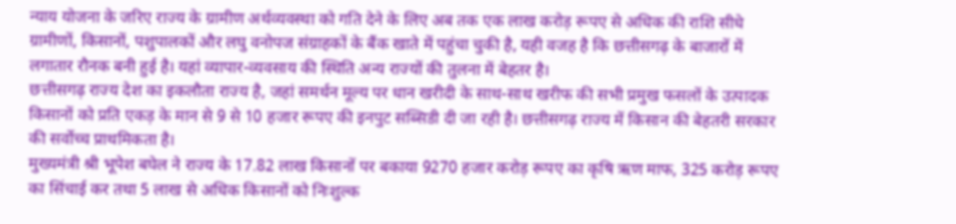न्याय योजना के जरिए राज्य के ग्रामीण अर्थव्यवस्था को गति देने के लिए अब तक एक लाख करोड़ रूपए से अधिक की राशि सीधे ग्रामीणों, किसानों, पशुपालकों और लघु वनोपज संग्राहकों के बैंक खाते में पहुंचा चुकी है, यही वजह है कि छत्तीसगढ़ के बाजारों में लगातार रौनक बनी हुई है। यहां व्यापार-व्यवसाय की स्थिति अन्य राज्यों की तुलना में बेहतर है।
छत्तीसगढ़ राज्य देश का इकलौता राज्य है, जहां समर्थन मूल्य पर धान खरीदी के साथ-साथ खरीफ की सभी प्रमुख फसलों के उत्पादक किसानों को प्रति एकड़ के मान से 9 से 10 हजार रूपए की इनपुट सब्सिडी दी जा रही है। छत्तीसगढ़ राज्य में किसान की बेहतरी सरकार की सर्वोच्च प्राथमिकता है।
मुख्यमंत्री श्री भूपेश बघेल ने राज्य के 17.82 लाख किसानों पर बकाया 9270 हजार करोड़ रूपए का कृषि ऋण माफ, 325 करोड़ रूपए का सिंचाई कर तथा 5 लाख से अधिक किसानों को निःशुल्क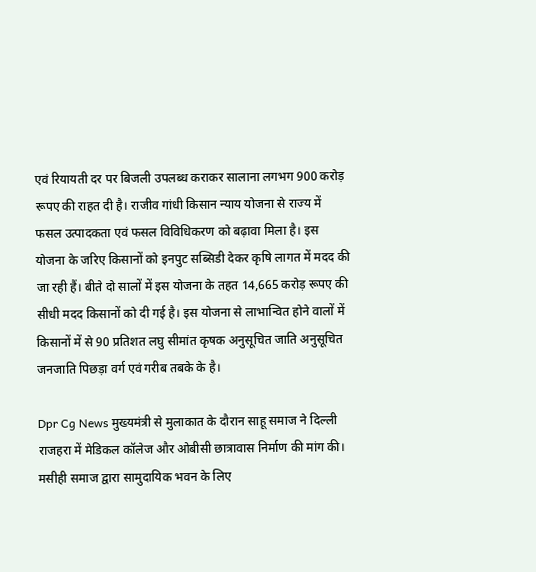एवं रियायती दर पर बिजली उपलब्ध कराकर सालाना लगभग 900 करोड़ रूपए की राहत दी है। राजीव गांधी किसान न्याय योजना से राज्य में फसल उत्पादकता एवं फसल विविधिकरण को बढ़ावा मिला है। इस योजना के जरिए किसानों को इनपुट सब्सिडी देकर कृषि लागत में मदद की जा रही हैं। बीते दो सालों में इस योजना के तहत 14,665 करोड़ रूपए की सीधी मदद किसानों को दी गई है। इस योजना से लाभान्वित होने वालों में किसानों में से 90 प्रतिशत लघु सीमांत कृषक अनुसूचित जाति अनुसूचित जनजाति पिछड़ा वर्ग एवं गरीब तबके के है।

Dpr Cg News मुख्यमंत्री से मुलाकात के दौरान साहू समाज ने दिल्ली राजहरा में मेडिकल कॉलेज और ओबीसी छात्रावास निर्माण की मांग की। मसीही समाज द्वारा सामुदायिक भवन के लिए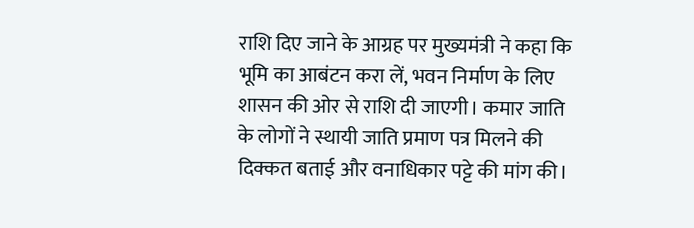राशि दिए जाने के आग्रह पर मुख्यमंत्री ने कहा कि भूमि का आबंटन करा लें, भवन निर्माण के लिए शासन की ओर से राशि दी जाएगी। कमार जाति के लोगों ने स्थायी जाति प्रमाण पत्र मिलने की दिक्कत बताई और वनाधिकार पट्टे की मांग की।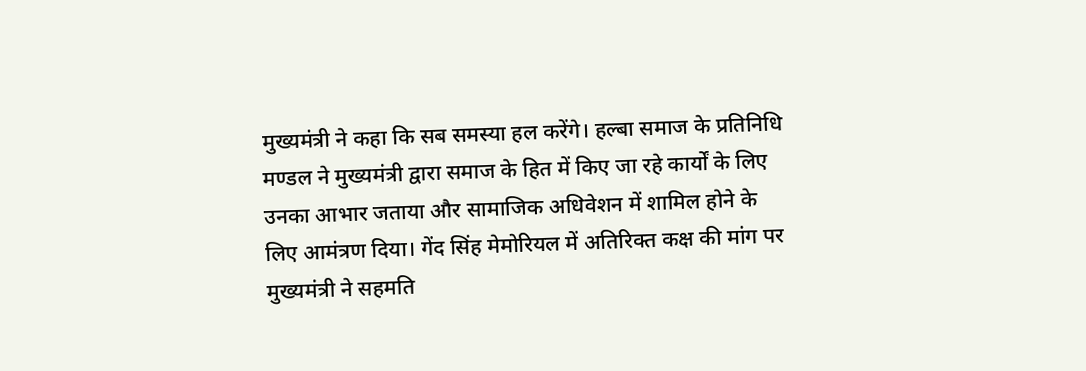मुख्यमंत्री ने कहा कि सब समस्या हल करेंगे। हल्बा समाज के प्रतिनिधि मण्डल ने मुख्यमंत्री द्वारा समाज के हित में किए जा रहे कार्यों के लिए उनका आभार जताया और सामाजिक अधिवेशन में शामिल होने के लिए आमंत्रण दिया। गेंद सिंह मेमोरियल में अतिरिक्त कक्ष की मांग पर मुख्यमंत्री ने सहमति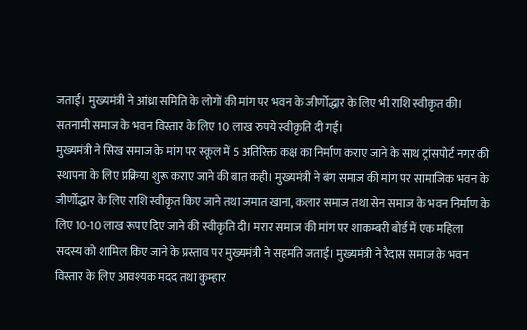जताई। मुख्यमंत्री ने आंध्रा समिति के लोगों की मांग पर भवन के जीर्णोद्धार के लिए भी राशि स्वीकृत की। सतनामी समाज के भवन विस्तार के लिए 10 लाख रुपये स्वीकृति दी गई।
मुख्यमंत्री ने सिख समाज के मांग पर स्कूल में 5 अतिरिक्त कक्ष का निर्माण कराए जाने के साथ ट्रांसपोर्ट नगर की स्थापना के लिए प्रक्रिया शुरू कराए जाने की बात कही। मुख्यमंत्री ने बंग समाज की मांग पर सामाजिक भवन के जीर्णोंद्धार के लिए राशि स्वीकृत किए जाने तथा जमात खाना, कलार समाज तथा सेन समाज के भवन निर्माण के लिए 10-10 लाख रूपए दिए जाने की स्वीकृति दी। मरार समाज की मांग पर शाकम्बरी बोर्ड में एक महिला सदस्य को शामिल किए जाने के प्रस्ताव पर मुख्यमंत्री ने सहमति जताई। मुख्यमंत्री ने रैदास समाज के भवन विस्तार के लिए आवश्यक मदद तथा कुम्हार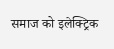समाज को इलेक्ट्रिक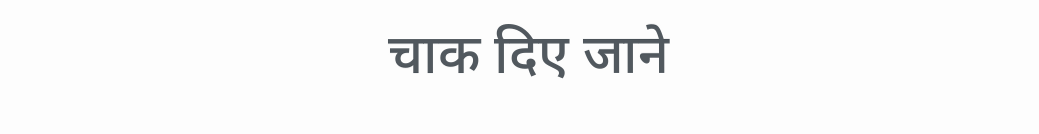चाक दिए जाने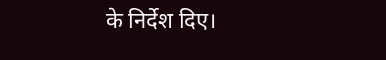के निर्देश दिए।